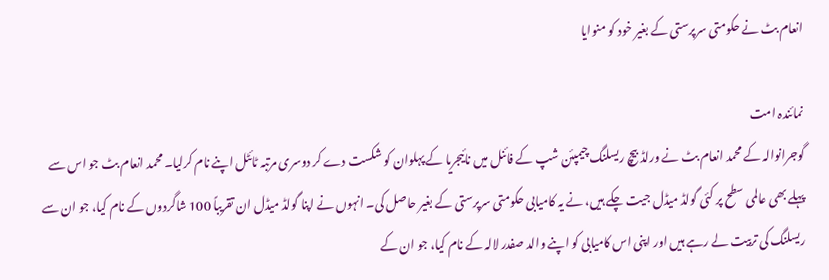انعام بٹ نے حکومتی سرپرستی کے بغیر خود کو منوایا

نمائندہ امت
گوجرانوالہ کے محمد انعام بٹ نے ورلڈ بیچ ریسلنگ چیمپئن شپ کے فائنل میں نائیجریا کے پہلوان کو شکست دے کر دوسری مرتبہ ٹائٹل اپنے نام کرلیا۔ محمد انعام بٹ جو اس سے پہلے بھی عالمی سطح پر کئی گولڈ میڈل جیت چکے ہیں، نے یہ کامیابی حکومتی سرپرستی کے بغیر حاصل کی۔ انہوں نے اپنا گولڈ میڈل ان تقریباً 100 شاگردوں کے نام کیا، جو ان سے ریسلنگ کی تربیت لے رہے ہیں اور اپنی اس کامیابی کو اپنے والد صفدر لالہ کے نام کیا، جو ان کے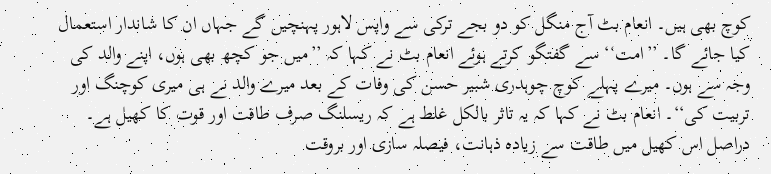کوچ بھی ہیں۔ انعام بٹ آج منگل کو دو بجے ترکی سے واپس لاہور پہنچیں گے جہاں ان کا شاندار استعمال کیا جائے گا۔ ’’امت‘‘ سے گفتگو کرتے ہوئے انعام بٹ نے کہا کہ ’’میں جو کچھ بھی ہوں، اپنے والد کی وجہ سے ہوں۔ میرے پہلے کوچ چوہدری شبیر حسن کی وفات کے بعد میرے والد نے ہی میری کوچنگ اور تربیت کی‘‘۔ انعام بٹ نے کہا کہ یہ تاثر بالکل غلط ہے کہ ریسلنگ صرف طاقت اور قوت کا کھیل ہے۔ دراصل اس کھیل میں طاقت سے زیادہ ذہانت، فیصلہ سازی اور بروقت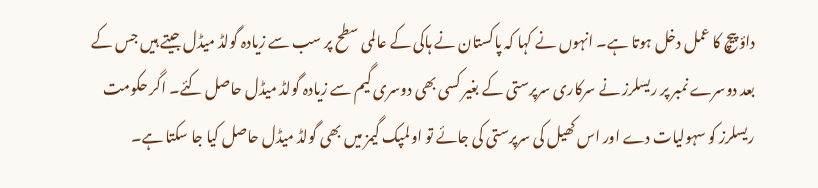داؤ پیچ کا عمل دخل ہوتا ہے۔ انہوں نے کہا کہ پاکستان نے ہاکی کے عالمی سطح پر سب سے زیادہ گولڈ میڈل جیتے ہیں جس کے بعد دوسرے نمبر پر ریسلرز نے سرکاری سرپرستی کے بغیر کسی بھی دوسری گیم سے زیادہ گولڈ میڈل حاصل کئے۔ اگر حکومت ریسلرز کو سہولیات دے اور اس کھیل کی سرپرستی کی جائے تو اولمپک گیمز میں بھی گولڈ میڈل حاصل کیا جا سکتا ہے۔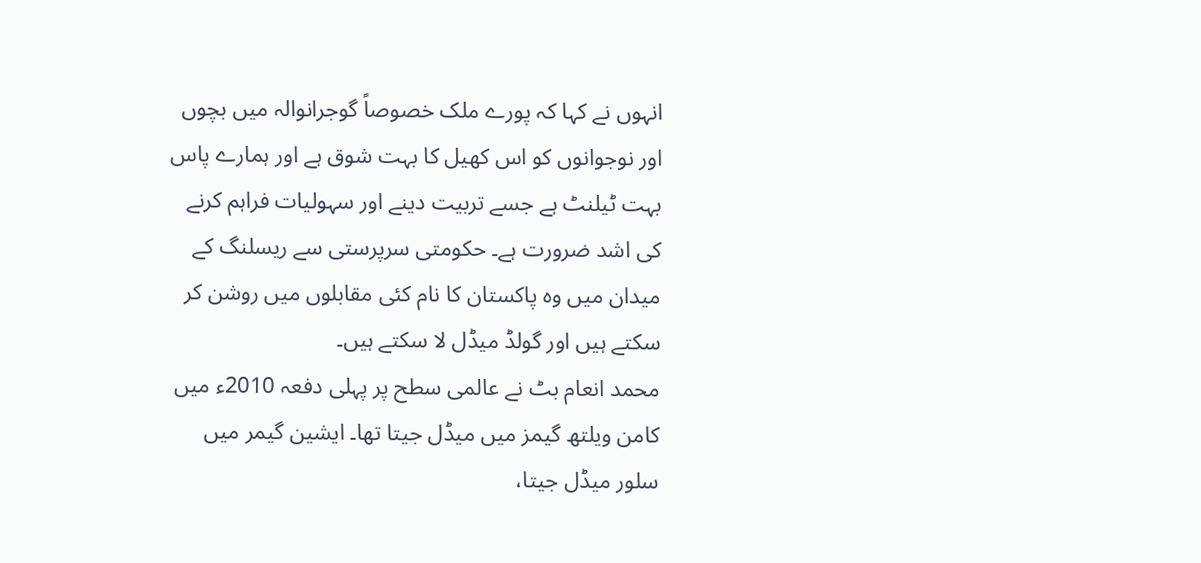انہوں نے کہا کہ پورے ملک خصوصاً گوجرانوالہ میں بچوں اور نوجوانوں کو اس کھیل کا بہت شوق ہے اور ہمارے پاس بہت ٹیلنٹ ہے جسے تربیت دینے اور سہولیات فراہم کرنے کی اشد ضرورت ہے۔ حکومتی سرپرستی سے ریسلنگ کے میدان میں وہ پاکستان کا نام کئی مقابلوں میں روشن کر سکتے ہیں اور گولڈ میڈل لا سکتے ہیں۔
محمد انعام بٹ نے عالمی سطح پر پہلی دفعہ 2010ء میں کامن ویلتھ گیمز میں میڈل جیتا تھا۔ ایشین گیمر میں سلور میڈل جیتا،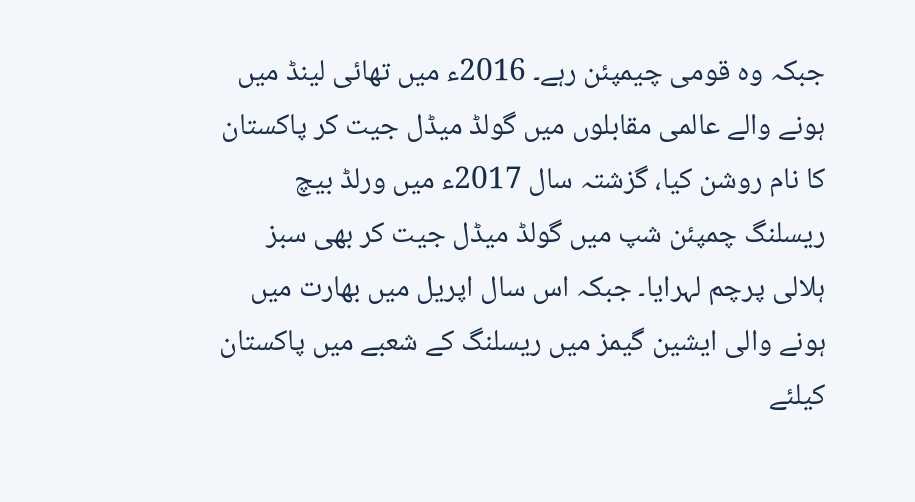جبکہ وہ قومی چیمپئن رہے۔ 2016ء میں تھائی لینڈ میں ہونے والے عالمی مقابلوں میں گولڈ میڈل جیت کر پاکستان کا نام روشن کیا، گزشتہ سال 2017ء میں ورلڈ بیچ ریسلنگ چمپئن شپ میں گولڈ میڈل جیت کر بھی سبز ہلالی پرچم لہرایا۔ جبکہ اس سال اپریل میں بھارت میں ہونے والی ایشین گیمز میں ریسلنگ کے شعبے میں پاکستان کیلئے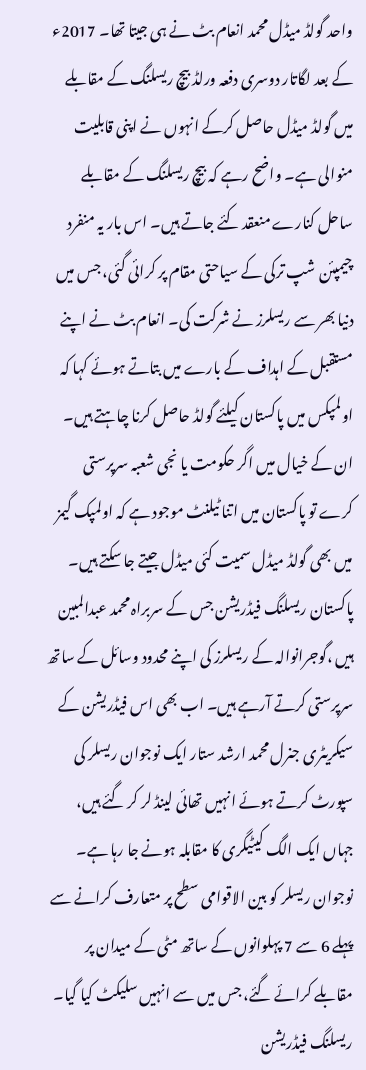واحد گولڈ میڈل محمد انعام بٹ نے ہی جیتا تھا۔ 2017ء کے بعد لگاتار دوسری دفعہ ورلڈ بیچ ریسلنگ کے مقابلے میں گولڈ میڈل حاصل کرکے انہوں نے اپنی قابلیت منوالی ہے۔ واضح رہے کہ بیچ ریسلنگ کے مقابلے ساحل کنارے منعقد کئے جاتے ہیں۔ اس بار یہ منفرد چیمپئن شپ ترکی کے سیاحتی مقام پر کرائی گئی، جس میں دنیا بھر سے ریسلرز نے شرکت کی۔ انعام بٹ نے اپنے مستقبل کے اہداف کے بارے میں بتاتے ہوئے کہا کہ اولمپکس میں پاکستان کیلئے گولڈ حاصل کرنا چاہتے ہیں۔ ان کے خیال میں اگر حکومت یا نجی شعبہ سرپرستی کرے تو پاکستان میں اتنا ٹیلنٹ موجود ہے کہ اولمپک گیمز میں بھی گولڈ میڈل سمیت کئی میڈل جیتے جا سکتے ہیں۔
پاکستان ریسلنگ فیڈریشن جس کے سربراہ محمد عبدالمبین ہیں ،گوجرانوالہ کے ریسلرز کی اپنے محدود وسائل کے ساتھ سرپرستی کرتے آرہے ہیں۔ اب بھی اس فیڈریشن کے سیکریٹری جنرل محمد ارشد ستار ایک نوجوان ریسلر کی سپورٹ کرتے ہوئے انہیں تھائی لینڈ لر کر گئے ہیں، جہاں ایک الگ کیٹیگری کا مقابلہ ہونے جا رہا ہے۔ نوجوان ریسلر کو بین الاقوامی سطح پر متعارف کرانے سے پہلے 6 سے 7 پہلوانوں کے ساتھ مٹی کے میدان پر مقابلے کرائے گئے، جس میں سے انہیں سلیکٹ کیا گیا۔ ریسلنگ فیڈریشن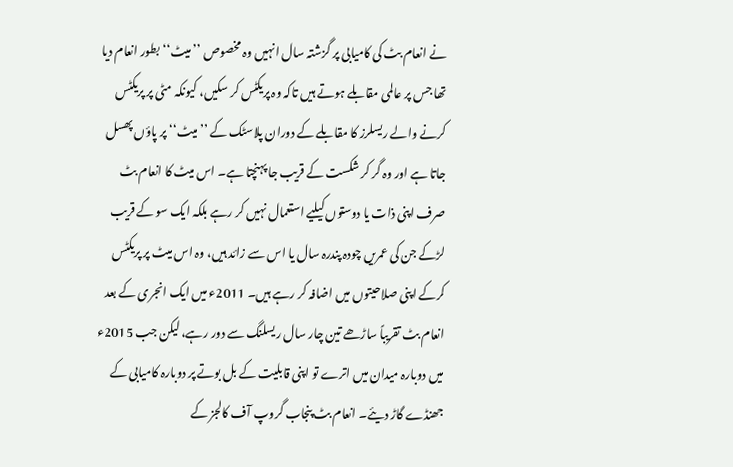نے انعام بٹ کی کامیابی پر گزشتہ سال انہیں وہ مخصوص ’’میٹ‘‘ بطور انعام دیا تھا جس پر عالمی مقابلے ہوتے ہیں تاکہ وہ پریکٹس کر سکیں، کیونکہ مٹی پر پریکٹس کرنے والے ریسلرز کا مقابلے کے دوران پلاسٹک کے ’’میٹ‘‘ پر پاؤں پھسل جاتا ہے اور وہ گر کر شکست کے قریب جا پہنچتا ہے۔ اس میٹ کا انعام بٹ صرف اپنی ذات یا دوستوں کیلیے استعمال نہیں کر رہے بلکہ ایک سو کے قریب لڑکے جن کی عمریں چودہ پندرہ سال یا اس سے زائد ہیں، وہ اس میٹ پر پریکٹس کرکے اپنی صلاحیتوں میں اضافہ کر رہے ہیں۔ 2011ء میں ایک انجری کے بعد انعام بٹ تقریباً ساڑھے تین چار سال ریسلنگ سے دور رہے، لیکن جب 2015ء میں دوبارہ میدان میں اترے تو اپنی قابلیت کے بل بوتے پر دوبارہ کامیابی کے جھنڈے گاڑ دیئے۔ انعام بٹ پنجاب گروپ آف کالجز کے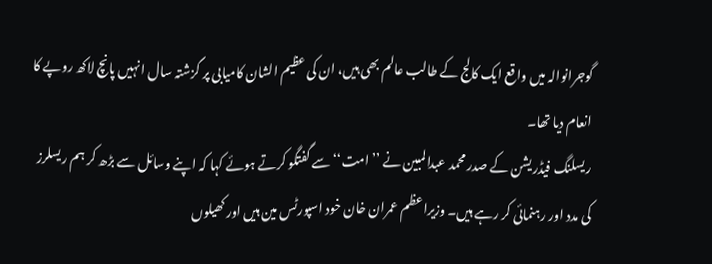گوجرانوالہ میں واقع ایک کالج کے طالب عالم بھی ہیں، ان کی عظیم الشان کامیابی پر گزشتہ سال انہیں پانچ لاکھ روپے کا انعام دیا تھا۔
ریسلنگ فیڈریشن کے صدر محمد عبدالمبین نے ’’امت‘‘ سے گفتگو کرتے ہوئے کہا کہ اپنے وسائل سے بڑھ کر ہم ریسلرز کی مدد اور رہنمائی کر رہے ہیں۔ وزیراعظم عمران خان خود اسپورٹس مین ہیں اور کھیلوں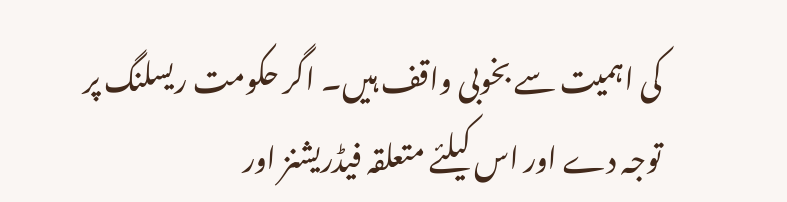کی اہمیت سے بخوبی واقف ہیں۔ اگر حکومت ریسلنگ پر توجہ دے اور اس کیلئے متعلقہ فیڈریشنز اور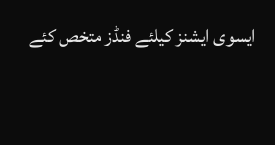ایسوی ایشنز کیلئے فنڈز متخص کئے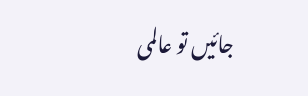جائیں تو عالمی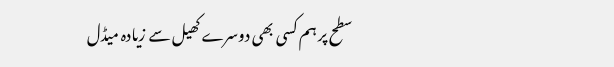سطح پر ہم کسی بھی دوسرے کھیل سے زیادہ میڈل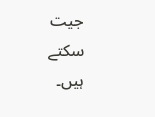جیت سکتے ہیں۔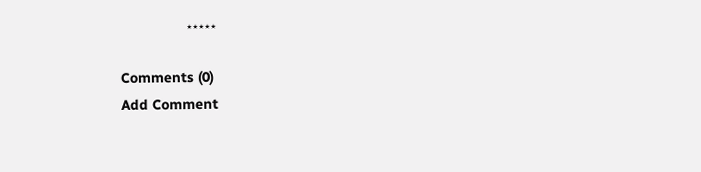٭٭٭٭٭

Comments (0)
Add Comment